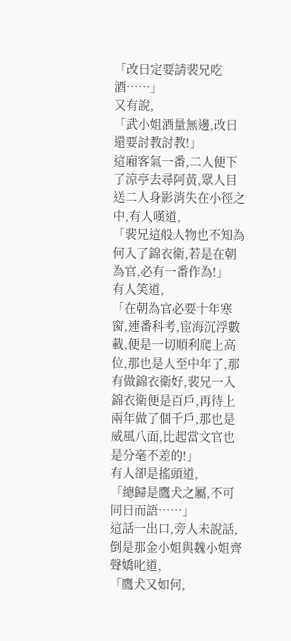「改日定要請裴兄吃酒……」
又有說,
「武小姐酒量無邊,改日還要討教討教!」
這廂客氣一番,二人便下了涼亭去尋阿黃,眾人目送二人身影消失在小徑之中,有人嘆道,
「裴兄這般人物也不知為何入了錦衣衛,若是在朝為官,必有一番作為!」
有人笑道,
「在朝為官必要十年寒窗,連番科考,宦海沉浮數載,便是一切順利爬上高位,那也是人至中年了,那有做錦衣衛好,裴兄一入錦衣衛便是百戶,再待上兩年做了個千戶,那也是威風八面,比起當文官也是分毫不差的!」
有人卻是搖頭道,
「總歸是鷹犬之屬,不可同日而語……」
這話一出口,旁人未說話,倒是那金小姐與魏小姐齊聲嬌叱道,
「鷹犬又如何,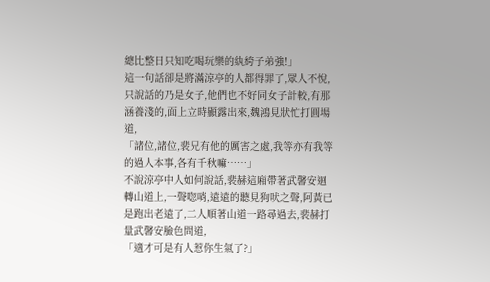總比整日只知吃喝玩樂的紈絝子弟強!」
這一句話卻是將滿涼亭的人都得罪了,眾人不悅,只說話的乃是女子,他們也不好同女子計較,有那涵養淺的,面上立時顯露出來,魏鴻見狀忙打圓場道,
「諸位,諸位,裴兄有他的厲害之處,我等亦有我等的過人本事,各有千秋嘛……」
不說涼亭中人如何說話,裴赫這廂帶著武馨安迴轉山道上,一聲唿哨,遠遠的聽見狗吠之聲,阿黃已是跑出老遠了,二人順著山道一路尋過去,裴赫打量武馨安臉色問道,
「適才可是有人惹你生氣了?」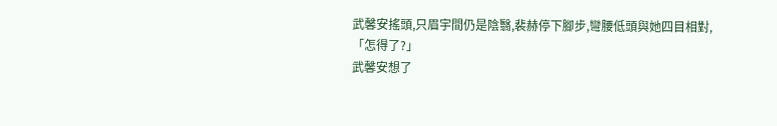武馨安搖頭,只眉宇間仍是陰翳,裴赫停下腳步,彎腰低頭與她四目相對,
「怎得了?」
武馨安想了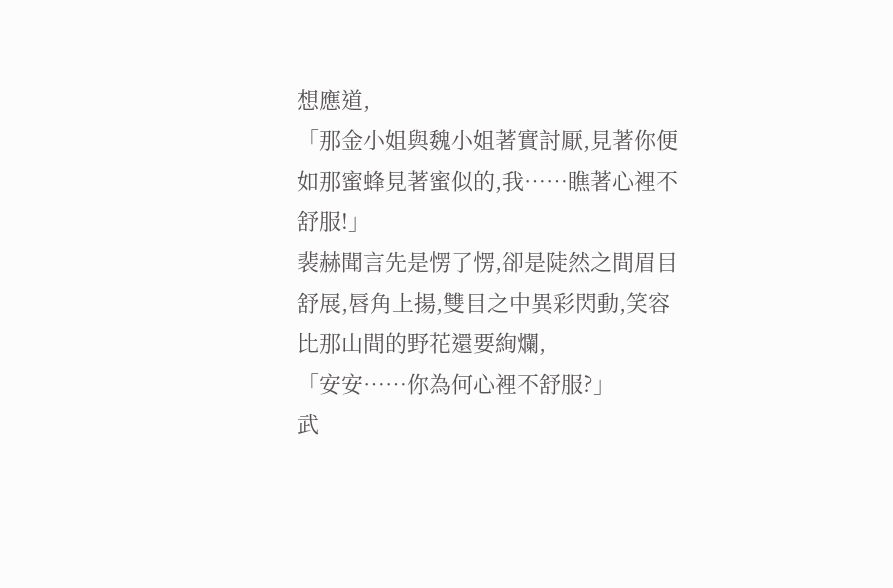想應道,
「那金小姐與魏小姐著實討厭,見著你便如那蜜蜂見著蜜似的,我……瞧著心裡不舒服!」
裴赫聞言先是愣了愣,卻是陡然之間眉目舒展,唇角上揚,雙目之中異彩閃動,笑容比那山間的野花還要絢爛,
「安安……你為何心裡不舒服?」
武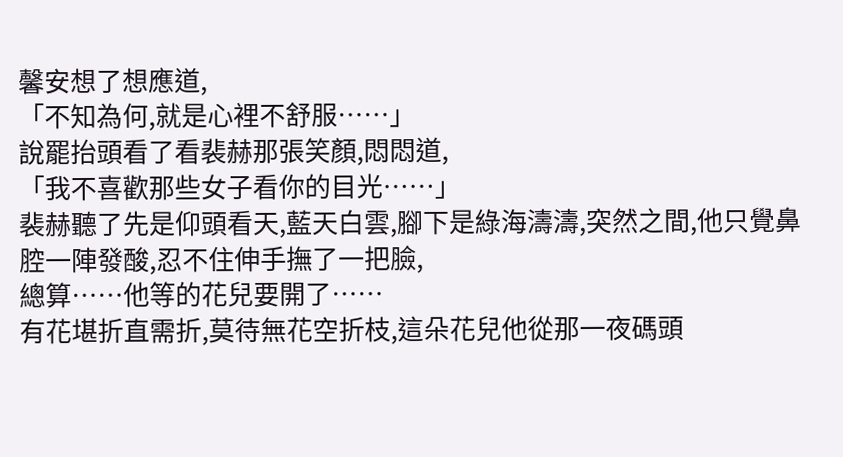馨安想了想應道,
「不知為何,就是心裡不舒服……」
說罷抬頭看了看裴赫那張笑顏,悶悶道,
「我不喜歡那些女子看你的目光……」
裴赫聽了先是仰頭看天,藍天白雲,腳下是綠海濤濤,突然之間,他只覺鼻腔一陣發酸,忍不住伸手撫了一把臉,
總算……他等的花兒要開了……
有花堪折直需折,莫待無花空折枝,這朵花兒他從那一夜碼頭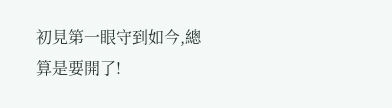初見第一眼守到如今,總算是要開了!